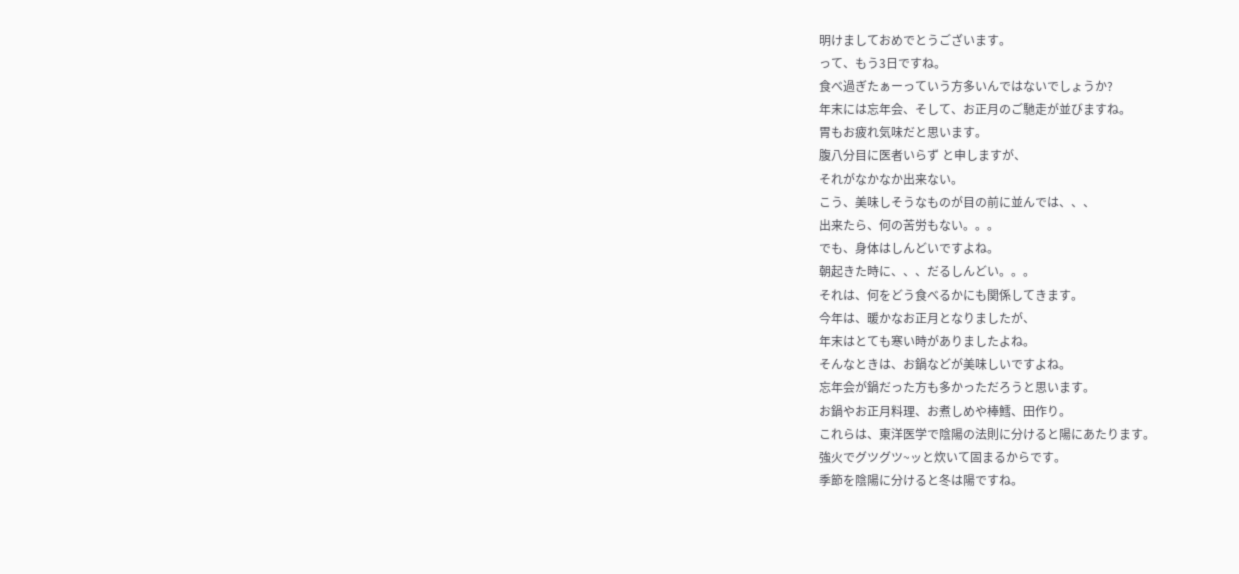明けましておめでとうございます。
って、もう3日ですね。
食べ過ぎたぁーっていう方多いんではないでしょうか?
年末には忘年会、そして、お正月のご馳走が並びますね。
胃もお疲れ気味だと思います。
腹八分目に医者いらず と申しますが、
それがなかなか出来ない。
こう、美味しそうなものが目の前に並んでは、、、
出来たら、何の苦労もない。。。
でも、身体はしんどいですよね。
朝起きた時に、、、だるしんどい。。。
それは、何をどう食べるかにも関係してきます。
今年は、暖かなお正月となりましたが、
年末はとても寒い時がありましたよね。
そんなときは、お鍋などが美味しいですよね。
忘年会が鍋だった方も多かっただろうと思います。
お鍋やお正月料理、お煮しめや棒鱈、田作り。
これらは、東洋医学で陰陽の法則に分けると陽にあたります。
強火でグツグツ~ッと炊いて固まるからです。
季節を陰陽に分けると冬は陽ですね。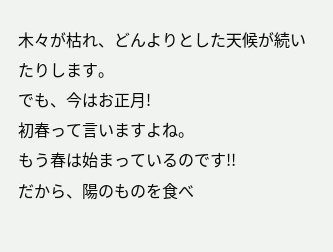木々が枯れ、どんよりとした天候が続いたりします。
でも、今はお正月!
初春って言いますよね。
もう春は始まっているのです!!
だから、陽のものを食べ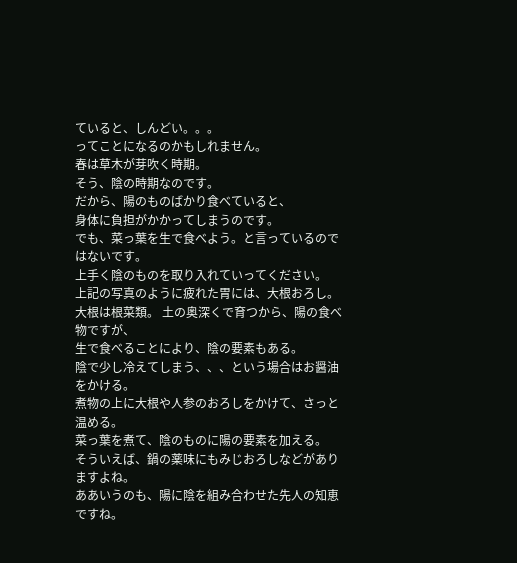ていると、しんどい。。。
ってことになるのかもしれません。
春は草木が芽吹く時期。
そう、陰の時期なのです。
だから、陽のものばかり食べていると、
身体に負担がかかってしまうのです。
でも、菜っ葉を生で食べよう。と言っているのではないです。
上手く陰のものを取り入れていってください。
上記の写真のように疲れた胃には、大根おろし。
大根は根菜類。 土の奥深くで育つから、陽の食べ物ですが、
生で食べることにより、陰の要素もある。
陰で少し冷えてしまう、、、という場合はお醤油をかける。
煮物の上に大根や人参のおろしをかけて、さっと温める。
菜っ葉を煮て、陰のものに陽の要素を加える。
そういえば、鍋の薬味にもみじおろしなどがありますよね。
ああいうのも、陽に陰を組み合わせた先人の知恵ですね。